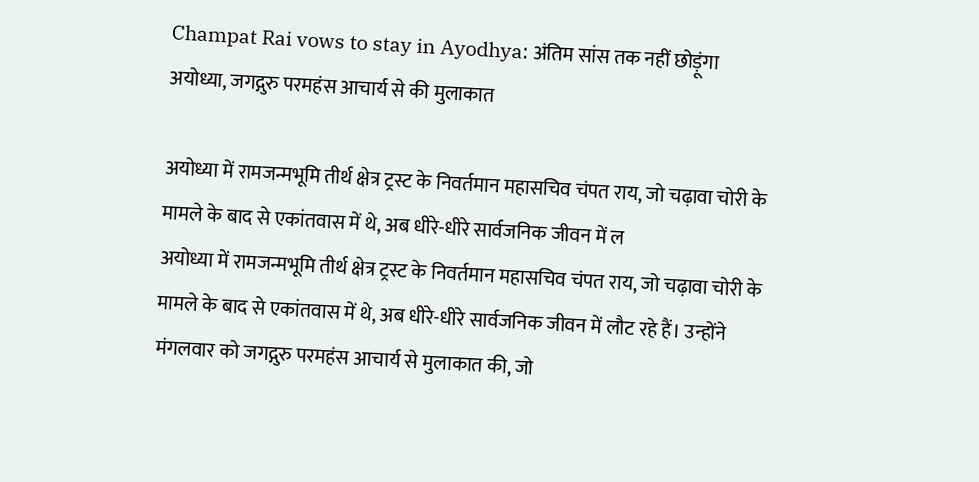Champat Rai vows to stay in Ayodhya: अंतिम सांस तक नहीं छोड़ूंगा अयोध्या, जगद्गुरु परमहंस आचार्य से की मुलाकात

अयोध्या में रामजन्मभूमि तीर्थ क्षेत्र ट्रस्ट के निवर्तमान महासचिव चंपत राय, जो चढ़ावा चोरी के मामले के बाद से एकांतवास में थे, अब धीरे-धीरे सार्वजनिक जीवन में ल
अयोध्या में रामजन्मभूमि तीर्थ क्षेत्र ट्रस्ट के निवर्तमान महासचिव चंपत राय, जो चढ़ावा चोरी के मामले के बाद से एकांतवास में थे, अब धीरे-धीरे सार्वजनिक जीवन में लौट रहे हैं। उन्होंने मंगलवार को जगद्गुरु परमहंस आचार्य से मुलाकात की, जो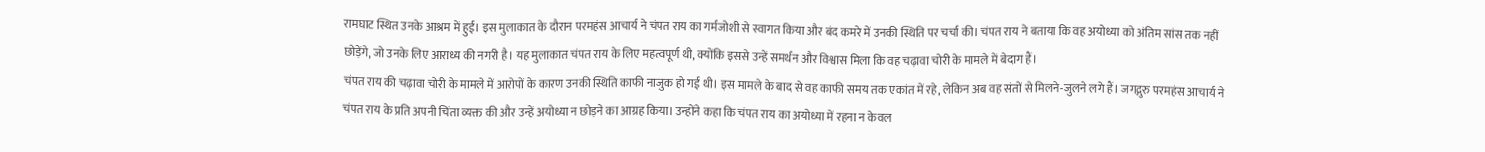रामघाट स्थित उनके आश्रम में हुई। इस मुलाकात के दौरान परमहंस आचार्य ने चंपत राय का गर्मजोशी से स्वागत किया और बंद कमरे में उनकी स्थिति पर चर्चा की। चंपत राय ने बताया कि वह अयोध्या को अंतिम सांस तक नहीं छोड़ेंगे, जो उनके लिए आराध्य की नगरी है। यह मुलाकात चंपत राय के लिए महत्वपूर्ण थी, क्योंकि इससे उन्हें समर्थन और विश्वास मिला कि वह चढ़ावा चोरी के मामले में बेदाग हैं।
चंपत राय की चढ़ावा चोरी के मामले में आरोपों के कारण उनकी स्थिति काफी नाजुक हो गई थी। इस मामले के बाद से वह काफी समय तक एकांत में रहे, लेकिन अब वह संतों से मिलने-जुलने लगे हैं। जगद्गुरु परमहंस आचार्य ने चंपत राय के प्रति अपनी चिंता व्यक्त की और उन्हें अयोध्या न छोड़ने का आग्रह किया। उन्होंने कहा कि चंपत राय का अयोध्या में रहना न केवल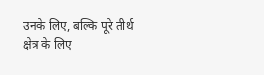उनके लिए, बल्कि पूरे तीर्थ क्षेत्र के लिए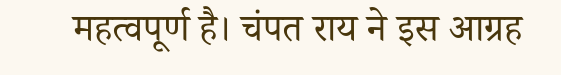महत्वपूर्ण है। चंपत राय ने इस आग्रह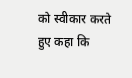को स्वीकार करते हुए कहा कि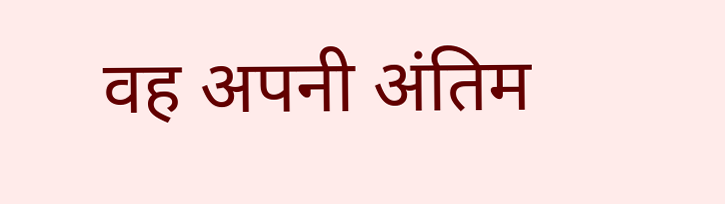वह अपनी अंतिम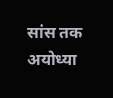सांस तक अयोध्या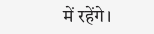में रहेंगे।